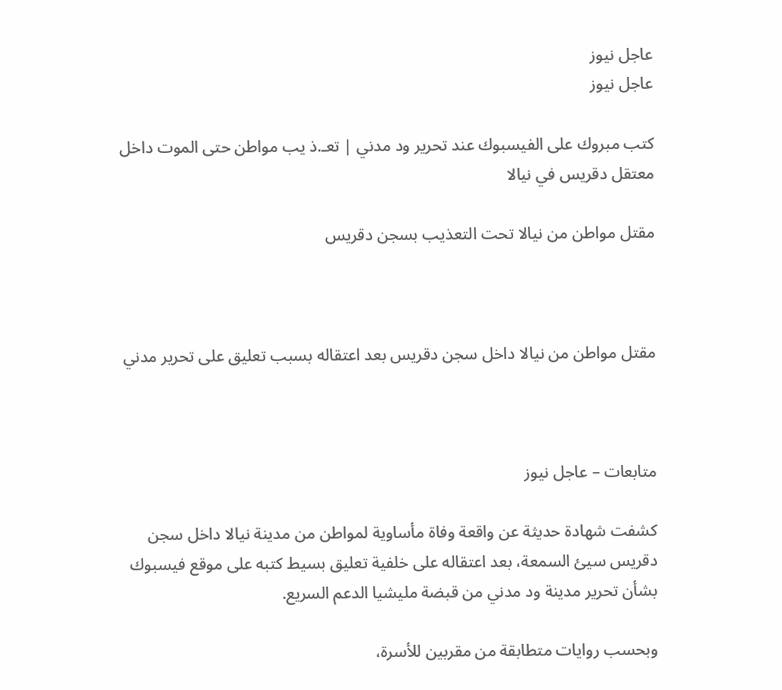عاجل نيوز
عاجل نيوز

كتب مبروك على الفيسبوك عند تحرير ود مدني | تعـ.ذ يب مواطن حتى الموت داخل معتقل دقريس في نيالا

مقتل مواطن من نيالا تحت التعذيب بسجن دقريس



مقتل مواطن من نيالا داخل سجن دقريس بعد اعتقاله بسبب تعليق على تحرير مدني



متابعات – عاجل نيوز

كشفت شهادة حديثة عن واقعة وفاة مأساوية لمواطن من مدينة نيالا داخل سجن دقريس سيئ السمعة، بعد اعتقاله على خلفية تعليق بسيط كتبه على موقع فيسبوك بشأن تحرير مدينة ود مدني من قبضة مليشيا الدعم السريع.

وبحسب روايات متطابقة من مقربين للأسرة،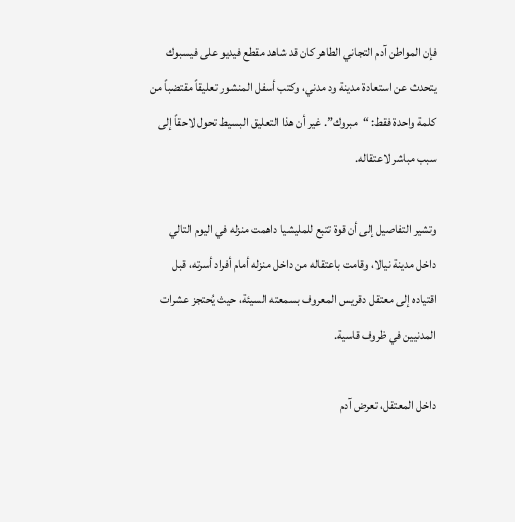فإن المواطن آدم التجاني الطاهر كان قد شاهد مقطع فيديو على فيسبوك يتحدث عن استعادة مدينة ود مدني، وكتب أسفل المنشور تعليقاً مقتضباً من كلمة واحدة فقط: “مبروك”. غير أن هذا التعليق البسيط تحول لاحقاً إلى سبب مباشر لاعتقاله.

وتشير التفاصيل إلى أن قوة تتبع للمليشيا داهمت منزله في اليوم التالي داخل مدينة نيالا، وقامت باعتقاله من داخل منزله أمام أفراد أسرته، قبل اقتياده إلى معتقل دقريس المعروف بسمعته السيئة، حيث يُحتجز عشرات المدنيين في ظروف قاسية.

داخل المعتقل، تعرض آدم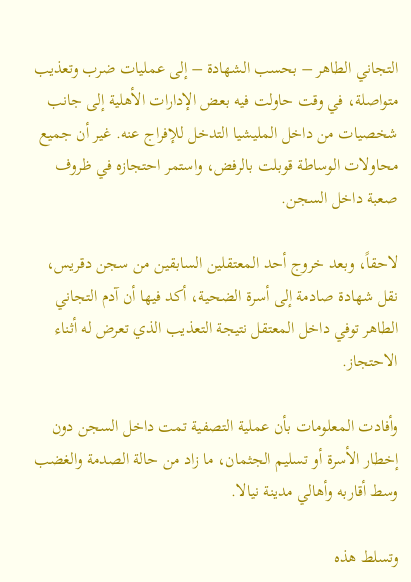التجاني الطاهر – بحسب الشهادة – إلى عمليات ضرب وتعذيب متواصلة، في وقت حاولت فيه بعض الإدارات الأهلية إلى جانب شخصيات من داخل المليشيا التدخل للإفراج عنه. غير أن جميع محاولات الوساطة قوبلت بالرفض، واستمر احتجازه في ظروف صعبة داخل السجن.

لاحقاً، وبعد خروج أحد المعتقلين السابقين من سجن دقريس، نقل شهادة صادمة إلى أسرة الضحية، أكد فيها أن آدم التجاني الطاهر توفي داخل المعتقل نتيجة التعذيب الذي تعرض له أثناء الاحتجاز.

وأفادت المعلومات بأن عملية التصفية تمت داخل السجن دون إخطار الأسرة أو تسليم الجثمان، ما زاد من حالة الصدمة والغضب وسط أقاربه وأهالي مدينة نيالا.

وتسلط هذه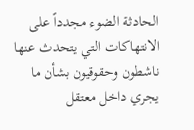الحادثة الضوء مجدداً على الانتهاكات التي يتحدث عنها ناشطون وحقوقيون بشأن ما يجري داخل معتقل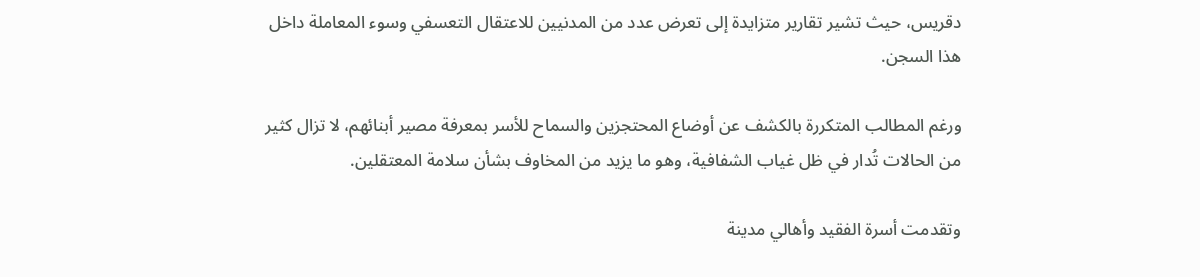دقريس، حيث تشير تقارير متزايدة إلى تعرض عدد من المدنيين للاعتقال التعسفي وسوء المعاملة داخل هذا السجن.

ورغم المطالب المتكررة بالكشف عن أوضاع المحتجزين والسماح للأسر بمعرفة مصير أبنائهم، لا تزال كثير من الحالات تُدار في ظل غياب الشفافية، وهو ما يزيد من المخاوف بشأن سلامة المعتقلين.

وتقدمت أسرة الفقيد وأهالي مدينة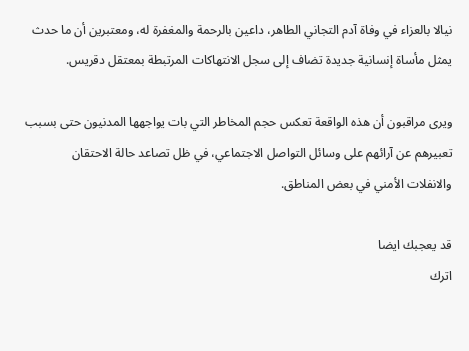نيالا بالعزاء في وفاة آدم التجاني الطاهر، داعين بالرحمة والمغفرة له، ومعتبرين أن ما حدث يمثل مأساة إنسانية جديدة تضاف إلى سجل الانتهاكات المرتبطة بمعتقل دقريس.

ويرى مراقبون أن هذه الواقعة تعكس حجم المخاطر التي بات يواجهها المدنيون حتى بسبب تعبيرهم عن آرائهم على وسائل التواصل الاجتماعي، في ظل تصاعد حالة الاحتقان والانفلات الأمني في بعض المناطق.

قد يعجبك ايضا
اترك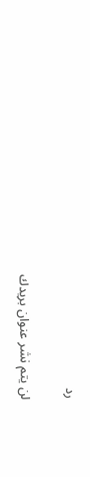رد

لن يتم نشر عنوان بريدك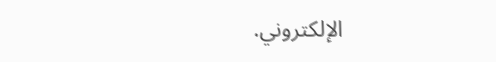الإلكتروني.